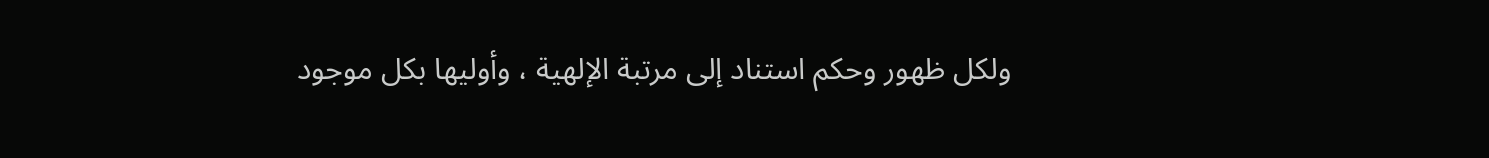ولكل ظهور وحكم استناد إلى مرتبة الإلهية ، وأوليها بكل موجود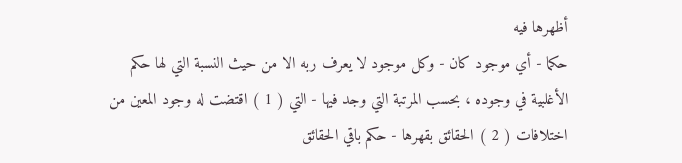أظهرها فيه
حكما - أي موجود كان - وكل موجود لا يعرف ربه الا من حيث النسبة التي لها حكم
الأغلبية في وجوده ، بحسب المرتبة التي وجد فيها - التي ( 1 ) اقتضت له وجود المعين من
اختلافات ( 2 ) الحقائق بقهرها - حكم باقي الحقائق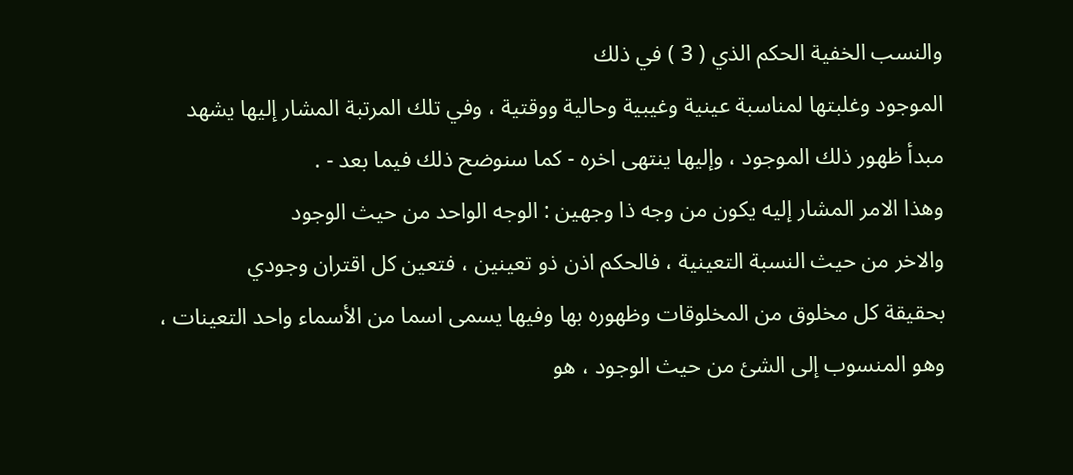والنسب الخفية الحكم الذي ( 3 ) في ذلك
الموجود وغلبتها لمناسبة عينية وغيبية وحالية ووقتية ، وفي تلك المرتبة المشار إليها يشهد
مبدأ ظهور ذلك الموجود ، وإليها ينتهى اخره - كما سنوضح ذلك فيما بعد - .
وهذا الامر المشار إليه يكون من وجه ذا وجهين : الوجه الواحد من حيث الوجود
والاخر من حيث النسبة التعينية ، فالحكم اذن ذو تعينين ، فتعين كل اقتران وجودي
بحقيقة كل مخلوق من المخلوقات وظهوره بها وفيها يسمى اسما من الأسماء واحد التعينات ،
وهو المنسوب إلى الشئ من حيث الوجود ، هو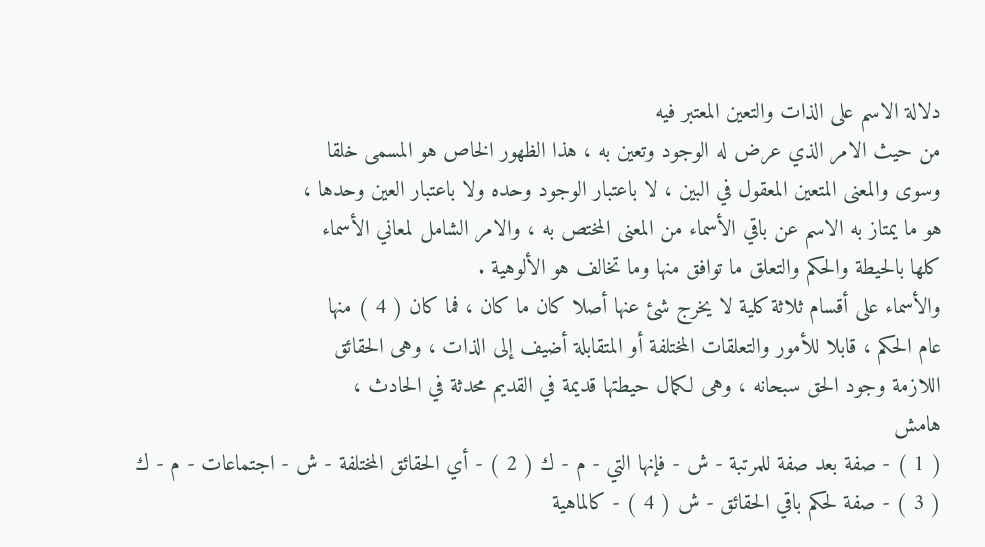دلالة الاسم على الذات والتعين المعتبر فيه
من حيث الامر الذي عرض له الوجود وتعين به ، هذا الظهور الخاص هو المسمى خلقا
وسوى والمعنى المتعين المعقول في البين ، لا باعتبار الوجود وحده ولا باعتبار العين وحدها ،
هو ما يمتاز به الاسم عن باقي الأسماء من المعنى المختص به ، والامر الشامل لمعاني الأسماء
كلها بالحيطة والحكم والتعلق ما توافق منها وما تخالف هو الألوهية .
والأسماء على أقسام ثلاثة كلية لا يخرج شئ عنها أصلا كان ما كان ، فما كان ( 4 ) منها
عام الحكم ، قابلا للأمور والتعلقات المختلفة أو المتقابلة أضيف إلى الذات ، وهى الحقائق
اللازمة وجود الحق سبحانه ، وهى لكمال حيطتها قديمة في القديم محدثة في الحادث ،
هامش
( 1 ) - صفة بعد صفة للمرتبة - ش - فإنها التي - م - ك ( 2 ) - أي الحقائق المختلفة - ش - اجتماعات - م - ك
( 3 ) - صفة لحكم باقي الحقائق - ش ( 4 ) - كالماهية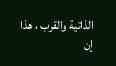الذاتية والقرب ، هذا إن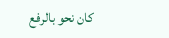كان نحو بالرفع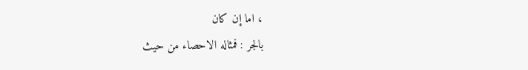، اما إن كان
بالجر : فمثاله الاحصاء من حيث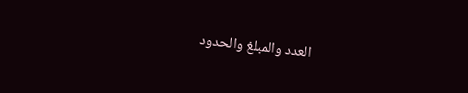العدد والمبلغ والحدود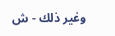وغير ذلك - ش